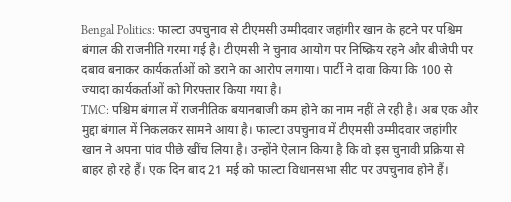Bengal Politics: फाल्टा उपचुनाव से टीएमसी उम्मीदवार जहांगीर खान के हटने पर पश्चिम बंगाल की राजनीति गरमा गई है। टीएमसी ने चुनाव आयोग पर निष्क्रिय रहने और बीजेपी पर दबाव बनाकर कार्यकर्ताओं को डराने का आरोप लगाया। पार्टी ने दावा किया कि 100 से ज्यादा कार्यकर्ताओं को गिरफ्तार किया गया है।
TMC: पश्चिम बंगाल में राजनीतिक बयानबाजी कम होने का नाम नहीं ले रही है। अब एक और मुद्दा बंगाल में निकलकर सामने आया है। फाल्टा उपचुनाव में टीएमसी उम्मीदवार जहांगीर खान ने अपना पांव पीछे खींच लिया है। उन्होंने ऐलान किया है कि वो इस चुनावी प्रक्रिया से बाहर हो रहे हैं। एक दिन बाद 21 मई को फाल्टा विधानसभा सीट पर उपचुनाव होने हैं।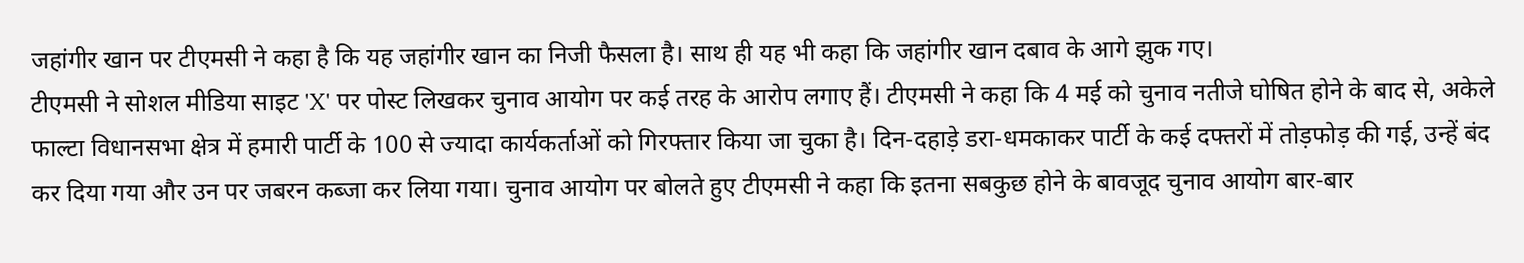जहांगीर खान पर टीएमसी ने कहा है कि यह जहांगीर खान का निजी फैसला है। साथ ही यह भी कहा कि जहांगीर खान दबाव के आगे झुक गए।
टीएमसी ने सोशल मीडिया साइट 'X' पर पोस्ट लिखकर चुनाव आयोग पर कई तरह के आरोप लगाए हैं। टीएमसी ने कहा कि 4 मई को चुनाव नतीजे घोषित होने के बाद से, अकेले फाल्टा विधानसभा क्षेत्र में हमारी पार्टी के 100 से ज्यादा कार्यकर्ताओं को गिरफ्तार किया जा चुका है। दिन-दहाड़े डरा-धमकाकर पार्टी के कई दफ्तरों में तोड़फोड़ की गई, उन्हें बंद कर दिया गया और उन पर जबरन कब्जा कर लिया गया। चुनाव आयोग पर बोलते हुए टीएमसी ने कहा कि इतना सबकुछ होने के बावजूद चुनाव आयोग बार-बार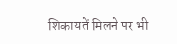शिकायतें मिलने पर भी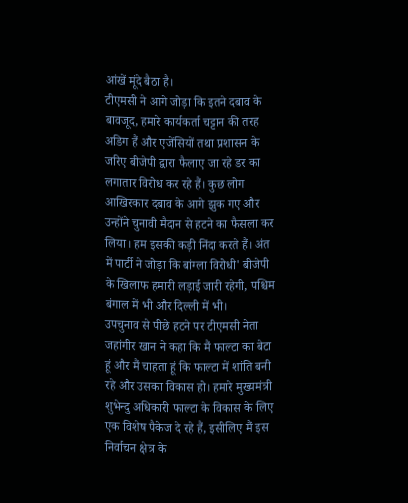आंखें मूंदे बैठा है।
टीएमसी ने आगे जोड़ा कि इतने दबाव के बावजूद, हमारे कार्यकर्ता चट्टान की तरह अडिग हैं और एजेंसियों तथा प्रशासन के जरिए बीजेपी द्वारा फैलाए जा रहे डर का लगातार विरोध कर रहे हैं। कुछ लोग आखिरकार दबाव के आगे झुक गए और उन्होंने चुनावी मैदान से हटने का फैसला कर लिया। हम इसकी कड़ी निंदा करते हैं। अंत में पार्टी ने जोड़ा कि बांग्ला विरोधी' बीजेपी के खिलाफ हमारी लड़ाई जारी रहेगी, पश्चिम बंगाल में भी और दिल्ली में भी।
उपचुनाव से पीछे हटने पर टीएमसी नेता जहांगीर खान ने कहा कि मैं फाल्टा का बेटा हूं और मैं चाहता हूं कि फाल्टा में शांति बनी रहे और उसका विकास हो। हमारे मुख्यमंत्री शुभेन्दु अधिकारी फाल्टा के विकास के लिए एक विशेष पैकेज दे रहे हैं, इसीलिए मैं इस निर्वाचन क्षेत्र के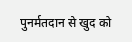पुनर्मतदान से खुद को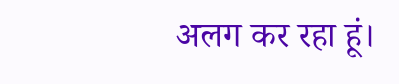अलग कर रहा हूं।